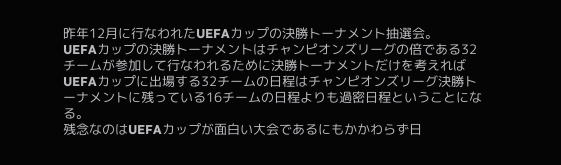昨年12月に行なわれたUEFAカップの決勝トーナメント抽選会。
UEFAカップの決勝トーナメントはチャンピオンズリーグの倍である32チームが参加して行なわれるために決勝トーナメントだけを考えればUEFAカップに出場する32チームの日程はチャンピオンズリーグ決勝トーナメントに残っている16チームの日程よりも過密日程ということになる。
残念なのはUEFAカップが面白い大会であるにもかかわらず日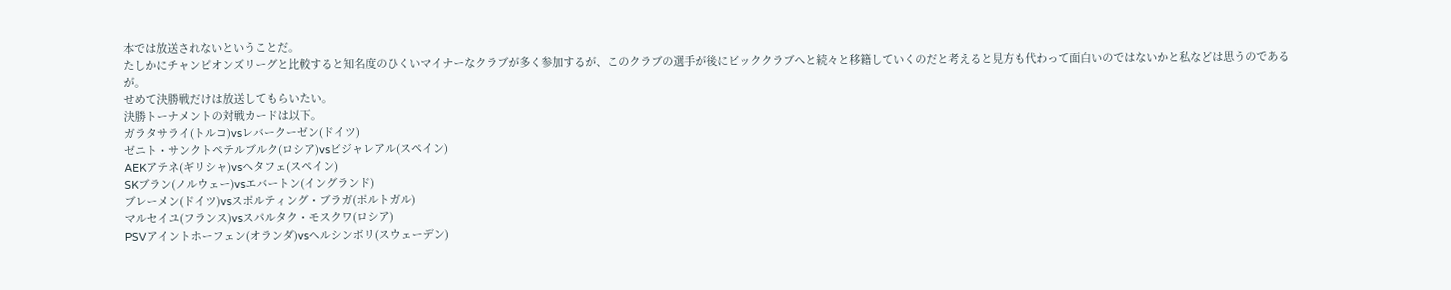本では放送されないということだ。
たしかにチャンピオンズリーグと比較すると知名度のひくいマイナーなクラブが多く参加するが、このクラブの選手が後にビッククラブへと続々と移籍していくのだと考えると見方も代わって面白いのではないかと私などは思うのであるが。
せめて決勝戦だけは放送してもらいたい。
決勝トーナメントの対戦カードは以下。
ガラタサライ(トルコ)vsレバークーゼン(ドイツ)
ゼニト・サンクトペテルブルク(ロシア)vsビジャレアル(スペイン)
AEKアテネ(ギリシャ)vsヘタフェ(スペイン)
SKブラン(ノルウェー)vsエバートン(イングランド)
ブレーメン(ドイツ)vsスポルティング・ブラガ(ポルトガル)
マルセイユ(フランス)vsスパルタク・モスクワ(ロシア)
PSVアイントホーフェン(オランダ)vsヘルシンボリ(スウェーデン)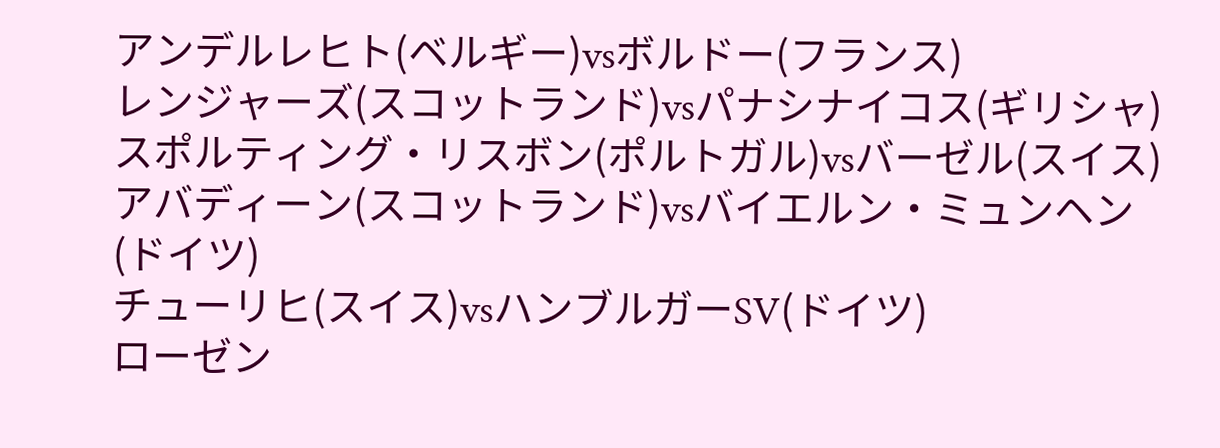アンデルレヒト(ベルギー)vsボルドー(フランス)
レンジャーズ(スコットランド)vsパナシナイコス(ギリシャ)
スポルティング・リスボン(ポルトガル)vsバーゼル(スイス)
アバディーン(スコットランド)vsバイエルン・ミュンヘン(ドイツ)
チューリヒ(スイス)vsハンブルガーSV(ドイツ)
ローゼン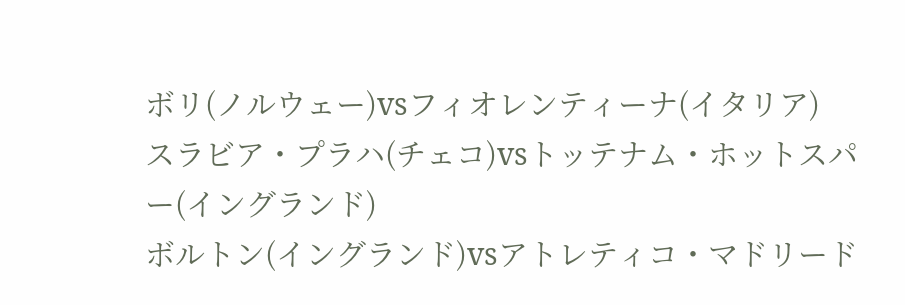ボリ(ノルウェー)vsフィオレンティーナ(イタリア)
スラビア・プラハ(チェコ)vsトッテナム・ホットスパー(イングランド)
ボルトン(イングランド)vsアトレティコ・マドリード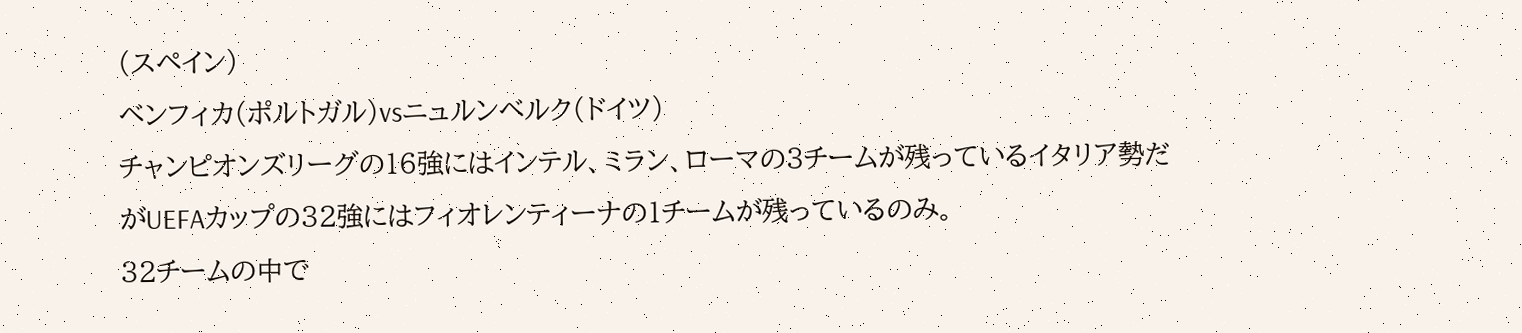(スペイン)
ベンフィカ(ポルトガル)vsニュルンベルク(ドイツ)
チャンピオンズリーグの16強にはインテル、ミラン、ローマの3チームが残っているイタリア勢だがUEFAカップの32強にはフィオレンティーナの1チームが残っているのみ。
32チームの中で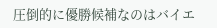圧倒的に優勝候補なのはバイエ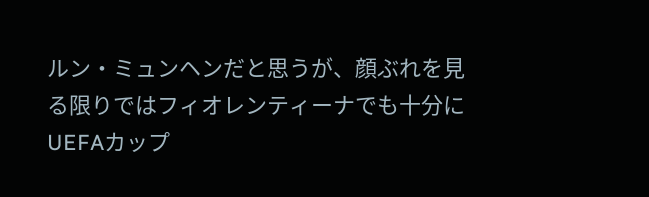ルン・ミュンヘンだと思うが、顔ぶれを見る限りではフィオレンティーナでも十分にUEFAカップ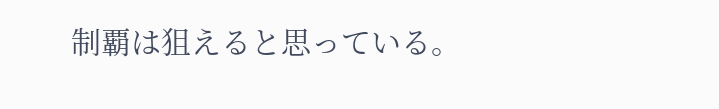制覇は狙えると思っている。